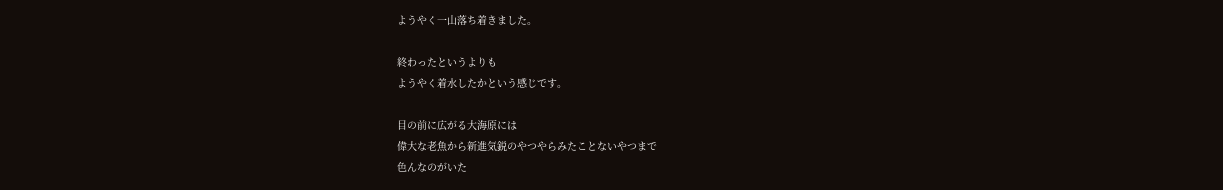ようやく一山落ち着きました。

終わったというよりも
ようやく着水したかという感じです。

目の前に広がる大海原には
偉大な老魚から新進気鋭のやつやらみたことないやつまで
色んなのがいた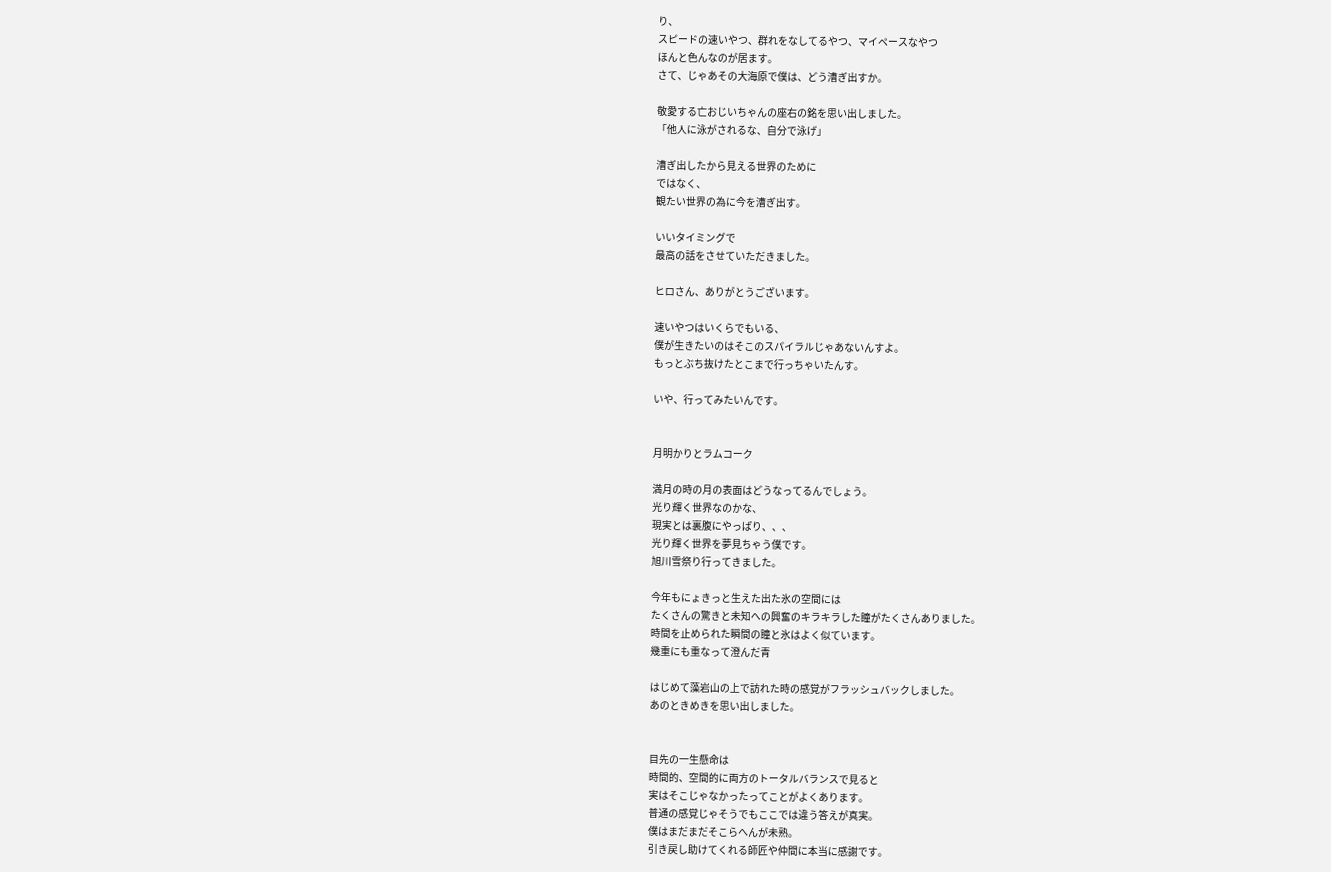り、
スピードの速いやつ、群れをなしてるやつ、マイペースなやつ
ほんと色んなのが居ます。
さて、じゃあその大海原で僕は、どう漕ぎ出すか。

敬愛する亡おじいちゃんの座右の銘を思い出しました。
「他人に泳がされるな、自分で泳げ」

漕ぎ出したから見える世界のために
ではなく、
観たい世界の為に今を漕ぎ出す。

いいタイミングで
最高の話をさせていただきました。

ヒロさん、ありがとうございます。

速いやつはいくらでもいる、
僕が生きたいのはそこのスパイラルじゃあないんすよ。
もっとぶち抜けたとこまで行っちゃいたんす。

いや、行ってみたいんです。


月明かりとラムコーク

満月の時の月の表面はどうなってるんでしょう。
光り輝く世界なのかな、
現実とは裏腹にやっぱり、、、
光り輝く世界を夢見ちゃう僕です。
旭川雪祭り行ってきました。

今年もにょきっと生えた出た氷の空間には
たくさんの驚きと未知への興奮のキラキラした瞳がたくさんありました。
時間を止められた瞬間の瞳と氷はよく似ています。
幾重にも重なって澄んだ青

はじめて藻岩山の上で訪れた時の感覚がフラッシュバックしました。
あのときめきを思い出しました。


目先の一生懸命は
時間的、空間的に両方のトータルバランスで見ると
実はそこじゃなかったってことがよくあります。
普通の感覚じゃそうでもここでは違う答えが真実。
僕はまだまだそこらへんが未熟。
引き戻し助けてくれる師匠や仲間に本当に感謝です。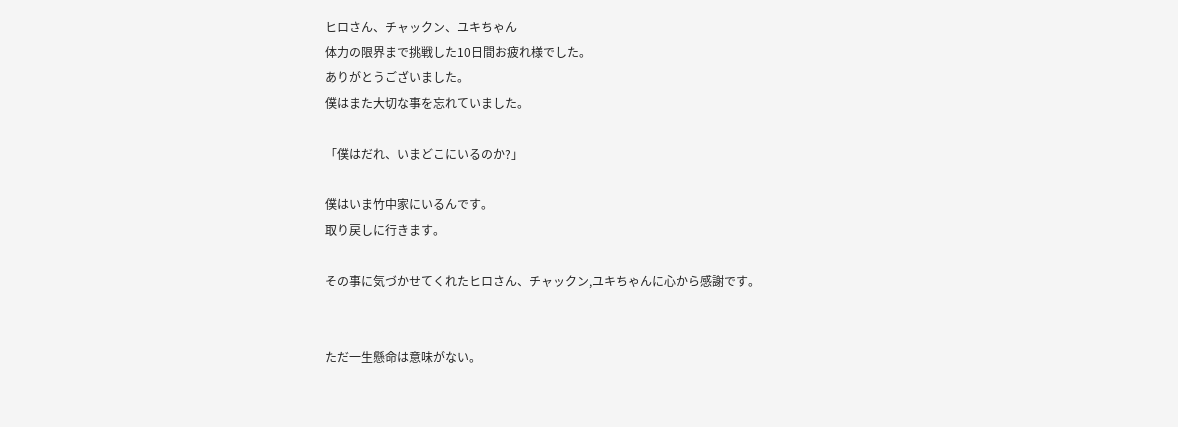ヒロさん、チャックン、ユキちゃん
体力の限界まで挑戦した10日間お疲れ様でした。
ありがとうございました。
僕はまた大切な事を忘れていました。

「僕はだれ、いまどこにいるのか?」

僕はいま竹中家にいるんです。
取り戻しに行きます。

その事に気づかせてくれたヒロさん、チャックン,ユキちゃんに心から感謝です。


ただ一生懸命は意味がない。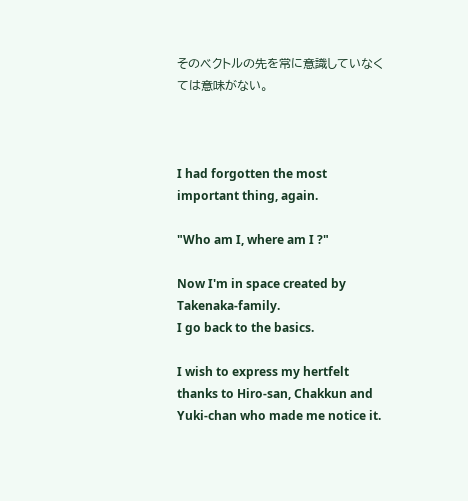そのベクトルの先を常に意識していなくては意味がない。



I had forgotten the most important thing, again.

"Who am I, where am I ?"

Now I'm in space created by Takenaka-family.
I go back to the basics.

I wish to express my hertfelt thanks to Hiro-san, Chakkun and Yuki-chan who made me notice it.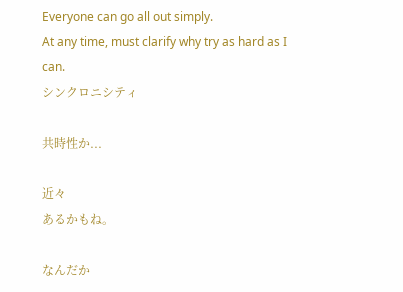Everyone can go all out simply.
At any time, must clarify why try as hard as I can.
シンクロニシティ

共時性か...

近々
あるかもね。

なんだか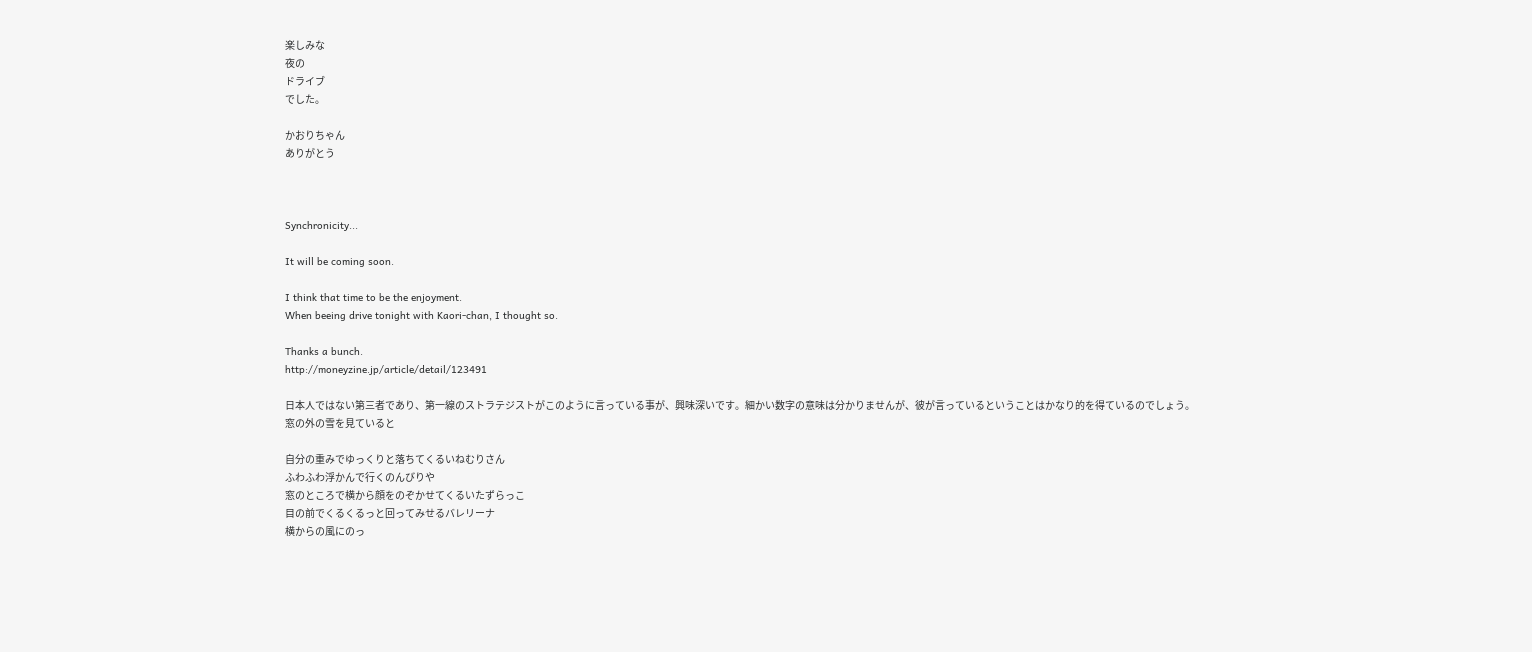楽しみな
夜の
ドライブ
でした。

かおりちゃん
ありがとう



Synchronicity...

It will be coming soon.

I think that time to be the enjoyment.
When beeing drive tonight with Kaori-chan, I thought so.

Thanks a bunch.
http://moneyzine.jp/article/detail/123491

日本人ではない第三者であり、第一線のストラテジストがこのように言っている事が、興味深いです。細かい数字の意味は分かりませんが、彼が言っているということはかなり的を得ているのでしょう。
窓の外の雪を見ていると

自分の重みでゆっくりと落ちてくるいねむりさん
ふわふわ浮かんで行くのんびりや
窓のところで横から顔をのぞかせてくるいたずらっこ
目の前でくるくるっと回ってみせるバレリーナ
横からの風にのっ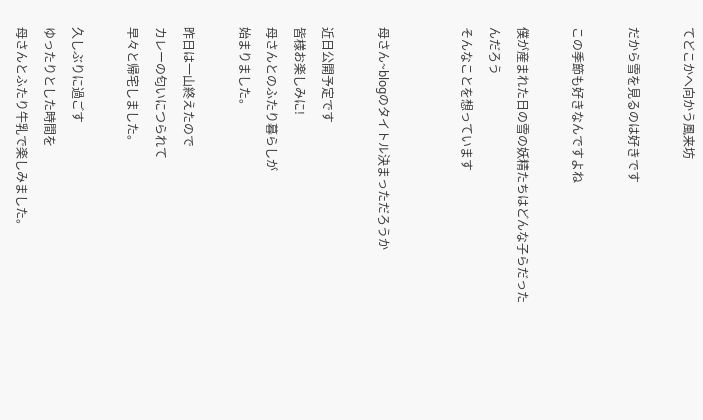てどこかへ向かう風来坊

だから雪を見るのは好きです

この季節も好きなんですよね

僕が産まれた日の雪の妖精たちはどんな子らだったんだろう
そんなことを想っています


母さん~blogのタイトル決まっただろうか

近日公開予定です
皆様お楽しみに!
母さんとのふたり暮らしが
始まりました。

昨日は一山終えたので
カレーの匂いにつられて
早々と帰宅しました。

久しぶりに過ごす
ゆったりとした時間を
母さんとふたり牛乳で楽しみました。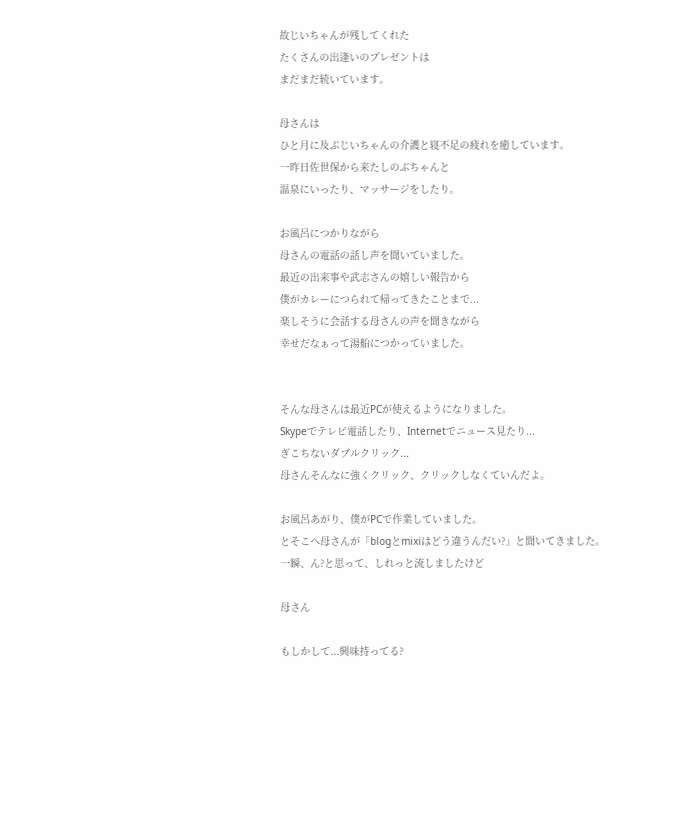故じいちゃんが残してくれた
たくさんの出逢いのプレゼントは
まだまだ続いています。

母さんは
ひと月に及ぶじいちゃんの介護と寝不足の疲れを癒しています。
一昨日佐世保から来たしのぶちゃんと
温泉にいったり、マッサージをしたり。

お風呂につかりながら
母さんの電話の話し声を聞いていました。
最近の出来事や武志さんの嬉しい報告から
僕がカレーにつられて帰ってきたことまで...
楽しそうに会話する母さんの声を聞きながら
幸せだなぁって湯船につかっていました。


そんな母さんは最近PCが使えるようになりました。
Skypeでテレビ電話したり、Internetでニュース見たり...
ぎこちないダブルクリック...
母さんそんなに強くクリック、クリックしなくていんだよ。

お風呂あがり、僕がPCで作業していました。
とそこへ母さんが「blogとmixiはどう違うんだい?」と聞いてきました。
一瞬、ん?と思って、しれっと流しましたけど

母さん

もしかして...興味持ってる?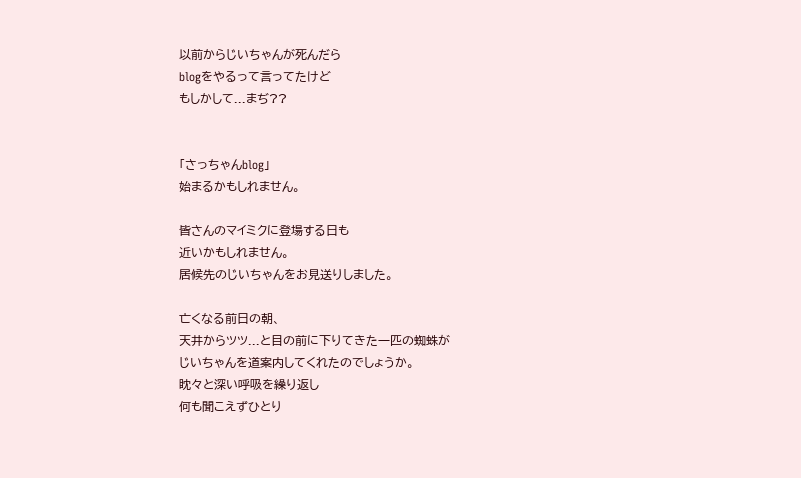以前からじいちゃんが死んだら
blogをやるって言ってたけど
もしかして...まぢ??


「さっちゃんblog」
始まるかもしれません。

皆さんのマイミクに登場する日も
近いかもしれません。
居候先のじいちゃんをお見送りしました。

亡くなる前日の朝、
天井からツツ...と目の前に下りてきた一匹の蜘蛛が
じいちゃんを道案内してくれたのでしょうか。
眈々と深い呼吸を繰り返し
何も聞こえずひとり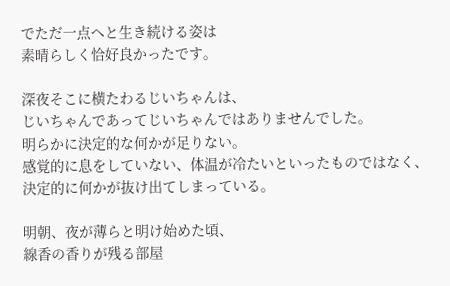でただ一点へと生き続ける姿は
素晴らしく恰好良かったです。

深夜そこに横たわるじいちゃんは、
じいちゃんであってじいちゃんではありませんでした。
明らかに決定的な何かが足りない。
感覚的に息をしていない、体温が冷たいといったものではなく、
決定的に何かが抜け出てしまっている。

明朝、夜が薄らと明け始めた頃、
線香の香りが残る部屋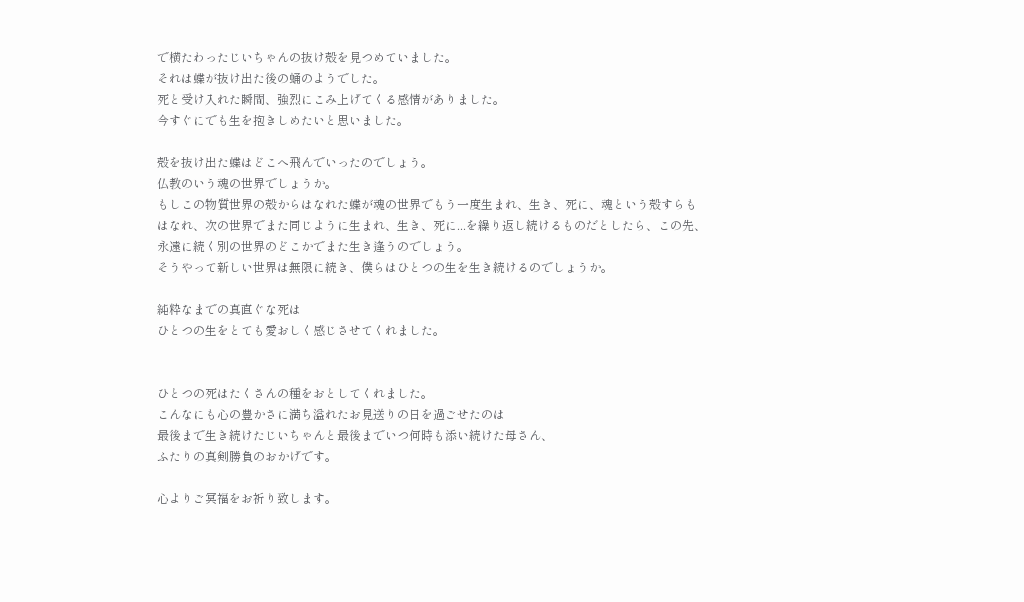で横たわったじいちゃんの抜け殻を見つめていました。
それは蝶が抜け出た後の蛹のようでした。
死と受け入れた瞬間、強烈にこみ上げてくる感情がありました。
今すぐにでも生を抱きしめたいと思いました。

殻を抜け出た蝶はどこへ飛んでいったのでしょう。
仏教のいう魂の世界でしょうか。
もしこの物質世界の殻からはなれた蝶が魂の世界でもう一度生まれ、生き、死に、魂という殻すらもはなれ、次の世界でまた同じように生まれ、生き、死に...を繰り返し続けるものだとしたら、この先、永遠に続く別の世界のどこかでまた生き逢うのでしょう。
そうやって新しい世界は無限に続き、僕らはひとつの生を生き続けるのでしょうか。

純粋なまでの真直ぐな死は
ひとつの生をとても愛おしく感じさせてくれました。


ひとつの死はたくさんの種をおとしてくれました。
こんなにも心の豊かさに満ち溢れたお見送りの日を過ごせたのは
最後まで生き続けたじいちゃんと最後までいつ何時も添い続けた母さん、
ふたりの真剣勝負のおかげです。

心よりご冥福をお祈り致します。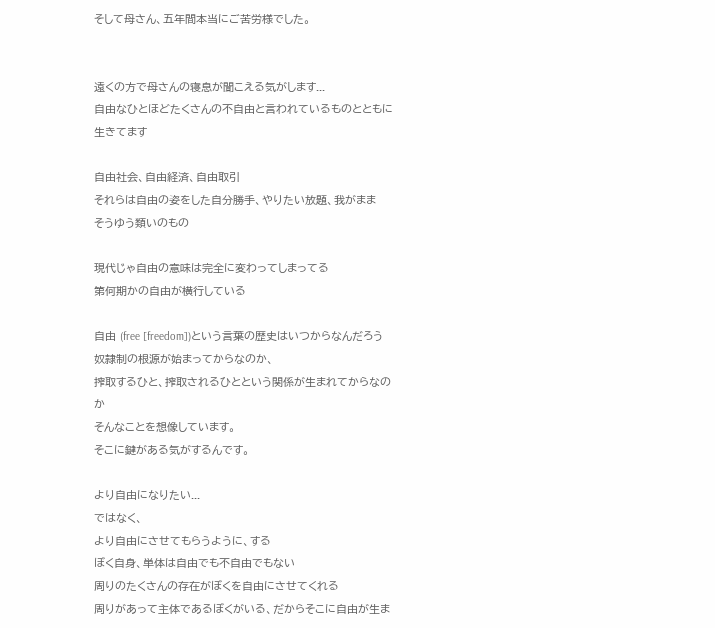そして母さん、五年間本当にご苦労様でした。


遠くの方で母さんの寝息が聞こえる気がします...
自由なひとほどたくさんの不自由と言われているものとともに生きてます

自由社会、自由経済、自由取引
それらは自由の姿をした自分勝手、やりたい放題、我がまま
そうゆう類いのもの

現代じゃ自由の意味は完全に変わってしまってる
第何期かの自由が横行している

自由 (free [freedom])という言葉の歴史はいつからなんだろう
奴隷制の根源が始まってからなのか、
搾取するひと、搾取されるひとという関係が生まれてからなのか
そんなことを想像しています。
そこに鍵がある気がするんです。

より自由になりたい...
ではなく、
より自由にさせてもらうように、する
ぼく自身、単体は自由でも不自由でもない
周りのたくさんの存在がぼくを自由にさせてくれる
周りがあって主体であるぼくがいる、だからそこに自由が生ま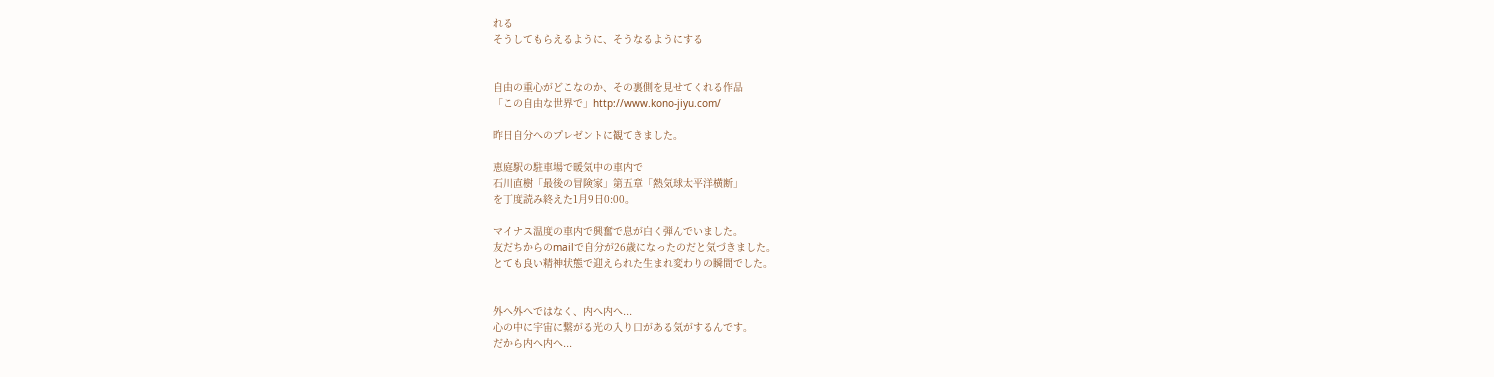れる
そうしてもらえるように、そうなるようにする


自由の重心がどこなのか、その裏側を見せてくれる作品
「この自由な世界で」http://www.kono-jiyu.com/

昨日自分へのプレゼントに観てきました。

恵庭駅の駐車場で暖気中の車内で
石川直樹「最後の冒険家」第五章「熱気球太平洋横断」
を丁度読み終えた1月9日0:00。

マイナス温度の車内で興奮で息が白く弾んでいました。
友だちからのmailで自分が26歳になったのだと気づきました。
とても良い精神状態で迎えられた生まれ変わりの瞬間でした。


外へ外へではなく、内へ内へ...
心の中に宇宙に繋がる光の入り口がある気がするんです。
だから内へ内へ...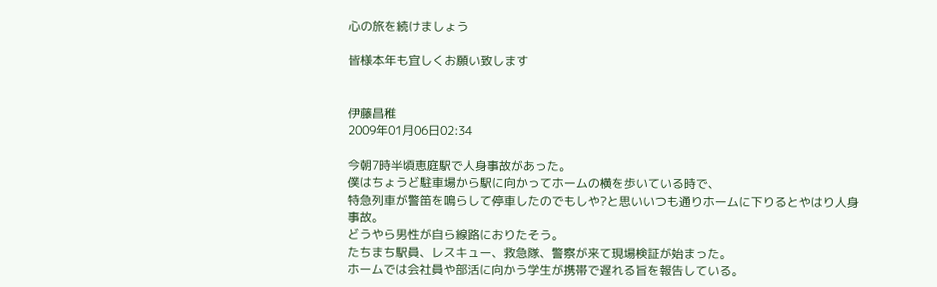心の旅を続けましょう

皆様本年も宜しくお願い致します


伊藤昌稚
2009年01月06日02:34

今朝7時半頃恵庭駅で人身事故があった。
僕はちょうど駐車場から駅に向かってホームの横を歩いている時で、
特急列車が警笛を鳴らして停車したのでもしや?と思いいつも通りホームに下りるとやはり人身事故。
どうやら男性が自ら線路におりたそう。
たちまち駅員、レスキュー、救急隊、警察が来て現場検証が始まった。
ホームでは会社員や部活に向かう学生が携帯で遅れる旨を報告している。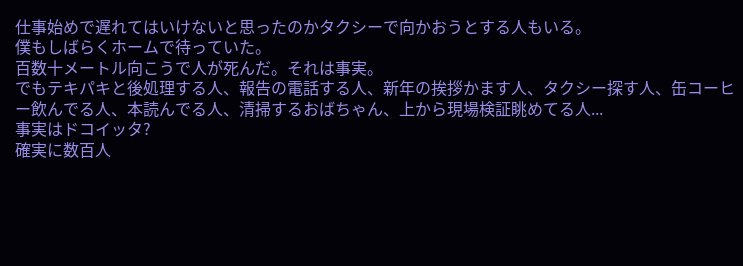仕事始めで遅れてはいけないと思ったのかタクシーで向かおうとする人もいる。
僕もしばらくホームで待っていた。
百数十メートル向こうで人が死んだ。それは事実。
でもテキパキと後処理する人、報告の電話する人、新年の挨拶かます人、タクシー探す人、缶コーヒー飲んでる人、本読んでる人、清掃するおばちゃん、上から現場検証眺めてる人...
事実はドコイッタ?
確実に数百人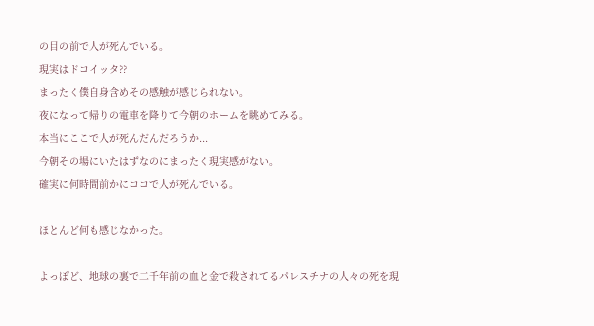の目の前で人が死んでいる。
現実はドコイッタ??
まったく僕自身含めその感触が感じられない。
夜になって帰りの電車を降りて今朝のホームを眺めてみる。
本当にここで人が死んだんだろうか...
今朝その場にいたはずなのにまったく現実感がない。
確実に何時間前かにココで人が死んでいる。

ほとんど何も感じなかった。

よっぽど、地球の裏で二千年前の血と金で殺されてるパレスチナの人々の死を現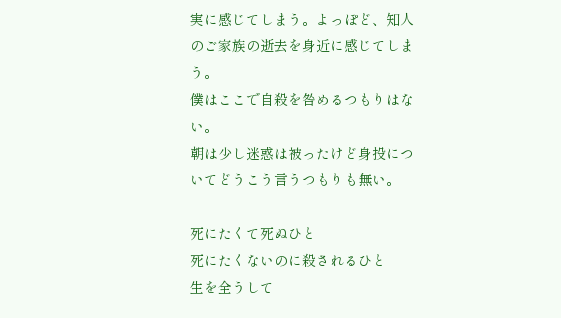実に感じてしまう。よっぽど、知人のご家族の逝去を身近に感じてしまう。
僕はここで自殺を咎めるつもりはない。
朝は少し迷惑は被ったけど身投についてどうこう言うつもりも無い。

死にたくて死ぬひと
死にたくないのに殺されるひと
生を全うして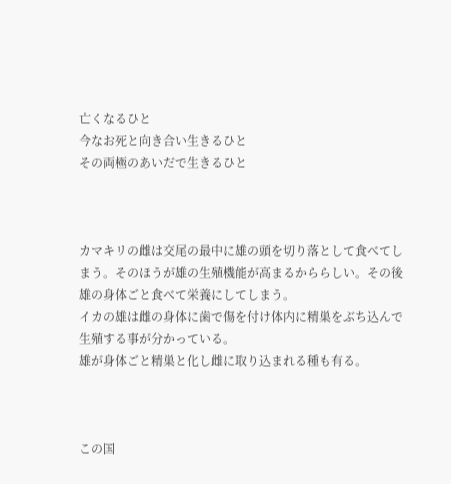亡くなるひと
今なお死と向き合い生きるひと
その両極のあいだで生きるひと



カマキリの雌は交尾の最中に雄の頭を切り落として食べてしまう。そのほうが雄の生殖機能が高まるかららしい。その後雄の身体ごと食べて栄養にしてしまう。
イカの雄は雌の身体に歯で傷を付け体内に精巣をぶち込んで生殖する事が分かっている。
雄が身体ごと精巣と化し雌に取り込まれる種も有る。



この国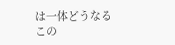は一体どうなる
この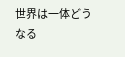世界は一体どうなる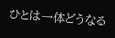ひとは一体どうなる